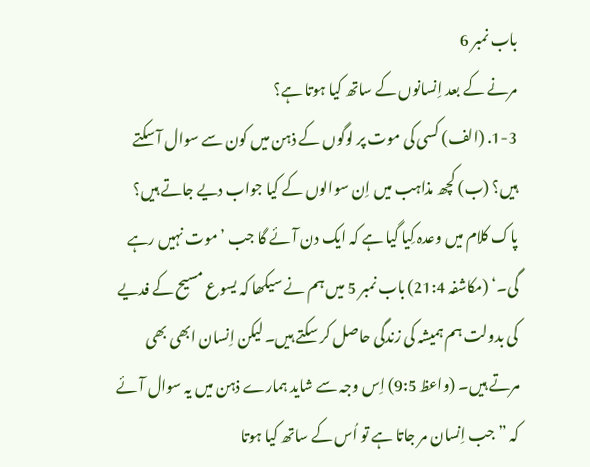باب نمبر 6
مرنے کے بعد اِنسانوں کے ساتھ کیا ہوتا ہے؟
1-3. (الف) کسی کی موت پر لوگوں کے ذہن میں کون سے سوال آ سکتے ہیں؟ (ب) کچھ مذاہب میں اِن سوالوں کے کیا جواب دیے جاتے ہیں؟
پاک کلام میں وعدہ کِیا گیا ہے کہ ایک دن آئے گا جب ’موت نہیں رہے گی۔‘ (مکاشفہ 21:4) باب نمبر 5 میں ہم نے سیکھا کہ یسوع مسیح کے فدیے کی بدولت ہم ہمیشہ کی زندگی حاصل کر سکتے ہیں۔ لیکن اِنسان ابھی بھی مرتے ہیں۔ (واعظ 9:5) اِس وجہ سے شاید ہمارے ذہن میں یہ سوال آئے کہ ”جب اِنسان مر جاتا ہے تو اُس کے ساتھ کیا ہوتا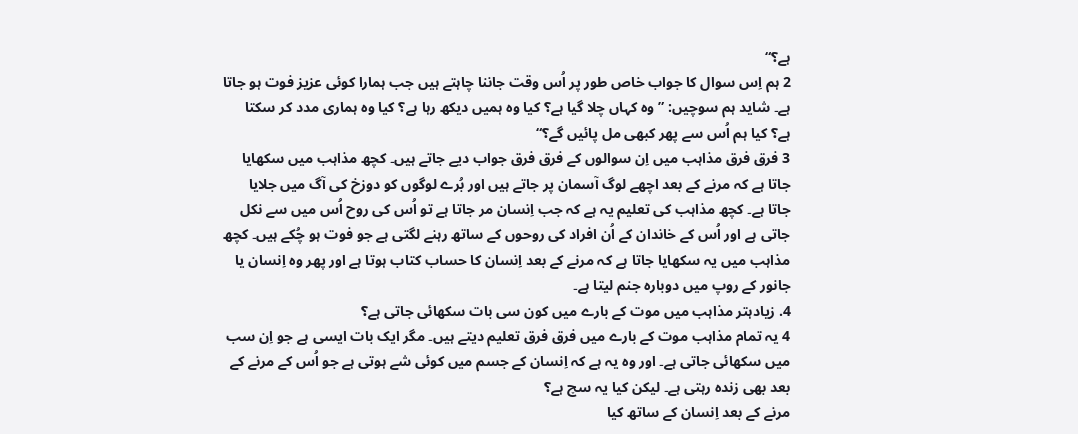ہے؟“
2 ہم اِس سوال کا جواب خاص طور پر اُس وقت جاننا چاہتے ہیں جب ہمارا کوئی عزیز فوت ہو جاتا ہے۔ شاید ہم سوچیں: ”وہ کہاں چلا گیا ہے؟ کیا وہ ہمیں دیکھ رہا ہے؟ کیا وہ ہماری مدد کر سکتا ہے؟ کیا ہم اُس سے پھر کبھی مل پائیں گے؟“
3 فرق فرق مذاہب میں اِن سوالوں کے فرق فرق جواب دیے جاتے ہیں۔ کچھ مذاہب میں سکھایا جاتا ہے کہ مرنے کے بعد اچھے لوگ آسمان پر جاتے ہیں اور بُرے لوگوں کو دوزخ کی آگ میں جلایا جاتا ہے۔ کچھ مذاہب کی تعلیم یہ ہے کہ جب اِنسان مر جاتا ہے تو اُس کی روح اُس میں سے نکل جاتی ہے اور اُس کے خاندان کے اُن افراد کی روحوں کے ساتھ رہنے لگتی ہے جو فوت ہو چُکے ہیں۔ کچھ مذاہب میں یہ سکھایا جاتا ہے کہ مرنے کے بعد اِنسان کا حساب کتاب ہوتا ہے اور پھر وہ اِنسان یا جانور کے روپ میں دوبارہ جنم لیتا ہے۔
4. زیادہتر مذاہب میں موت کے بارے میں کون سی بات سکھائی جاتی ہے؟
4 یہ تمام مذاہب موت کے بارے میں فرق فرق تعلیم دیتے ہیں۔ مگر ایک بات ایسی ہے جو اِن سب میں سکھائی جاتی ہے۔ اور وہ یہ ہے کہ اِنسان کے جسم میں کوئی شے ہوتی ہے جو اُس کے مرنے کے بعد بھی زندہ رہتی ہے۔ لیکن کیا یہ سچ ہے؟
مرنے کے بعد اِنسان کے ساتھ کیا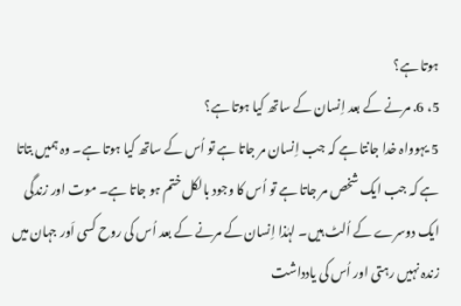ہوتا ہے؟
5، 6. مرنے کے بعد اِنسان کے ساتھ کیا ہوتا ہے؟
5 یہوواہ خدا جانتا ہے کہ جب اِنسان مر جاتا ہے تو اُس کے ساتھ کیا ہوتا ہے۔ وہ ہمیں بتاتا ہے کہ جب ایک شخص مر جاتا ہے تو اُس کا وجود بالکل ختم ہو جاتا ہے۔ موت اور زندگی ایک دوسرے کے اُلٹ ہیں۔ لہٰذا اِنسان کے مرنے کے بعد اُس کی روح کسی اَور جہان میں زندہ نہیں رہتی اور اُس کی یادداشت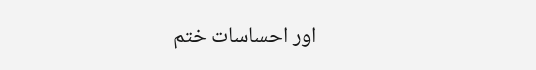اور احساسات ختم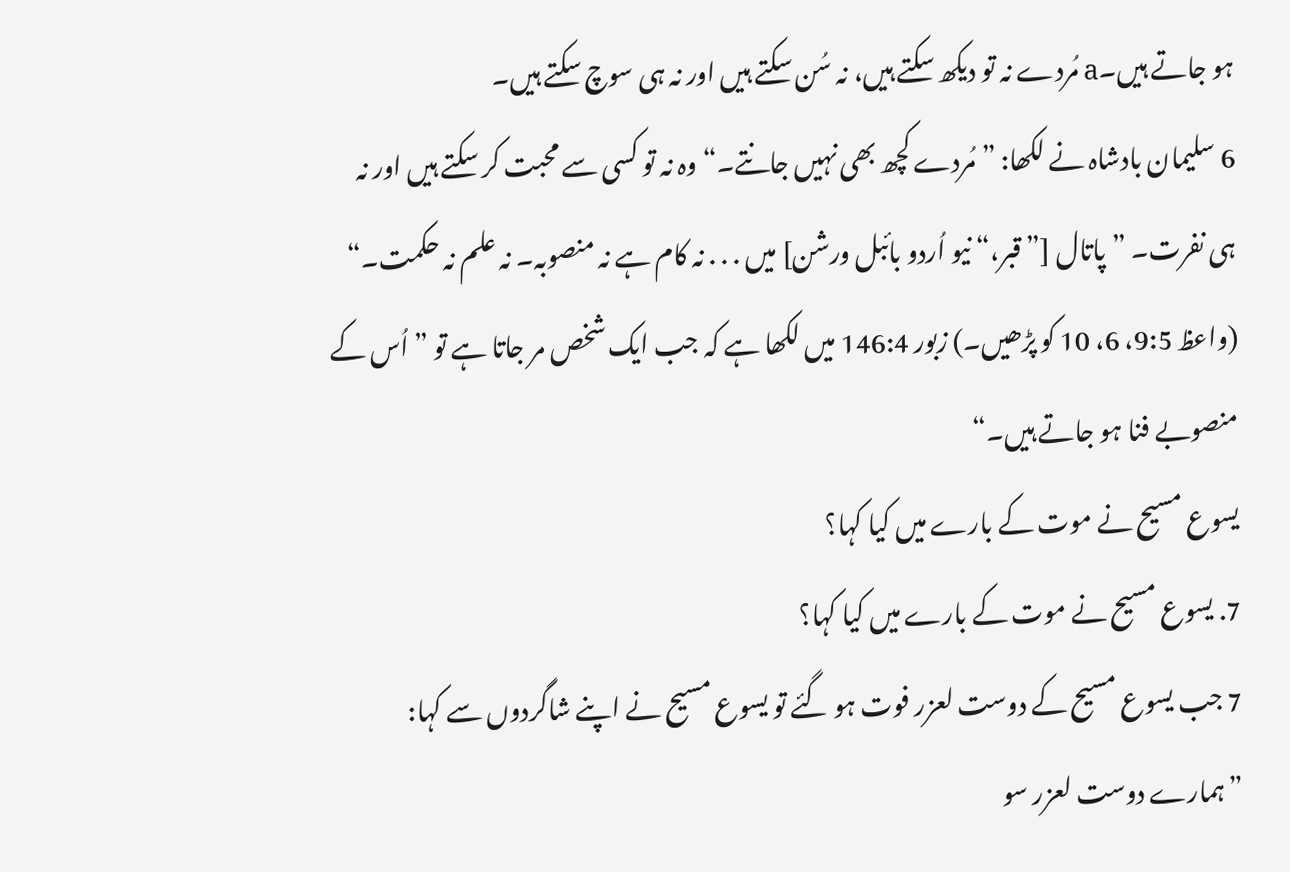ہو جاتے ہیں۔a مُردے نہ تو دیکھ سکتے ہیں، نہ سُن سکتے ہیں اور نہ ہی سوچ سکتے ہیں۔
6 سلیمان بادشاہ نے لکھا: ”مُردے کچھ بھی نہیں جانتے۔“ وہ نہ تو کسی سے محبت کر سکتے ہیں اور نہ ہی نفرت۔ ”پاتال [”قبر،“ نیو اُردو بائبل ورشن] میں . . . نہ کام ہے نہ منصوبہ۔ نہ علم نہ حکمت۔“ (واعظ 9:5، 6، 10 کو پڑھیں۔) زبور 146:4 میں لکھا ہے کہ جب ایک شخص مر جاتا ہے تو ”اُس کے منصوبے فنا ہو جاتے ہیں۔“
یسوع مسیح نے موت کے بارے میں کیا کہا؟
7. یسوع مسیح نے موت کے بارے میں کیا کہا؟
7 جب یسوع مسیح کے دوست لعزر فوت ہو گئے تو یسوع مسیح نے اپنے شاگردوں سے کہا: ”ہمارے دوست لعزر سو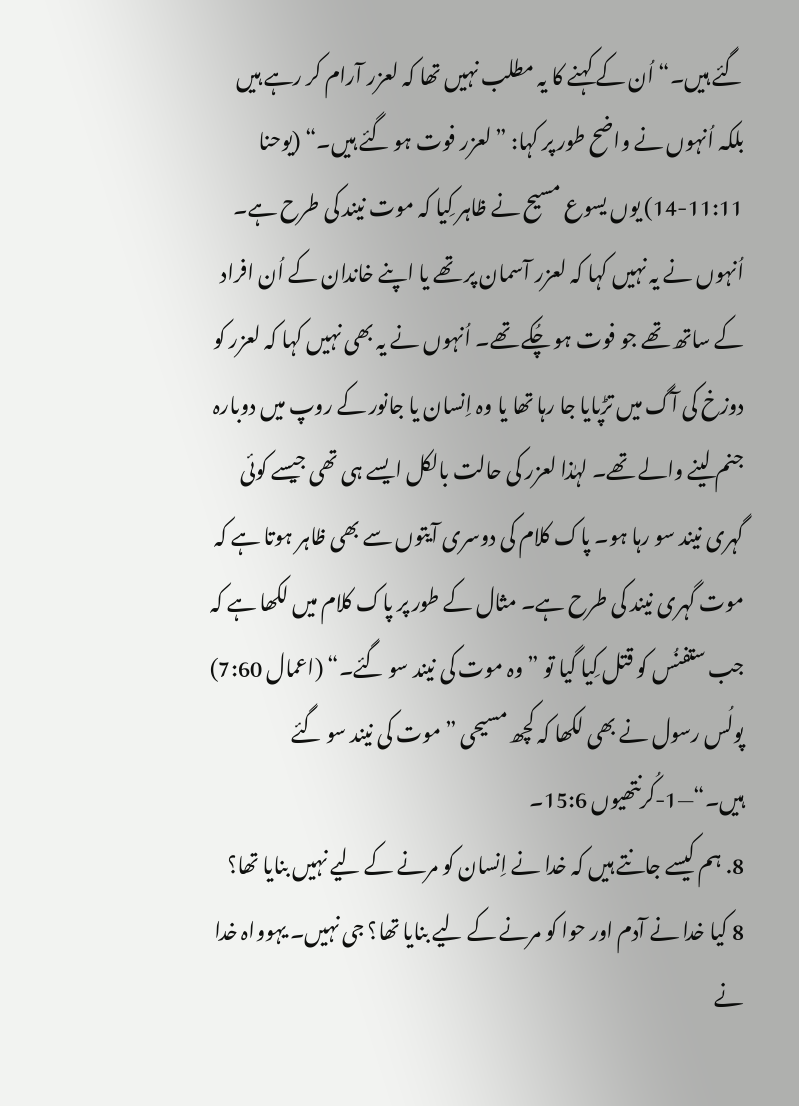گئے ہیں۔“ اُن کے کہنے کا یہ مطلب نہیں تھا کہ لعزر آرام کر رہے ہیں بلکہ اُنہوں نے واضح طور پر کہا: ”لعزر فوت ہو گئے ہیں۔“ (یوحنا 11:11-14) یوں یسوع مسیح نے ظاہر کِیا کہ موت نیند کی طرح ہے۔ اُنہوں نے یہ نہیں کہا کہ لعزر آسمان پر تھے یا اپنے خاندان کے اُن افراد کے ساتھ تھے جو فوت ہو چُکے تھے۔ اُنہوں نے یہ بھی نہیں کہا کہ لعزر کو دوزخ کی آگ میں تڑپایا جا رہا تھا یا وہ اِنسان یا جانور کے روپ میں دوبارہ جنم لینے والے تھے۔ لہٰذا لعزر کی حالت بالکل ایسے ہی تھی جیسے کوئی گہری نیند سو رہا ہو۔ پاک کلام کی دوسری آیتوں سے بھی ظاہر ہوتا ہے کہ موت گہری نیند کی طرح ہے۔ مثال کے طور پر پاک کلام میں لکھا ہے کہ جب ستفنُس کو قتل کِیا گیا تو ”وہ موت کی نیند سو گئے۔“ (اعمال 7:60) پولُس رسول نے بھی لکھا کہ کچھ مسیحی ”موت کی نیند سو گئے ہیں۔“—1-کُرنتھیوں 15:6۔
8. ہم کیسے جانتے ہیں کہ خدا نے اِنسان کو مرنے کے لیے نہیں بنایا تھا؟
8 کیا خدا نے آدم اور حوا کو مرنے کے لیے بنایا تھا؟ جی نہیں۔ یہوواہ خدا نے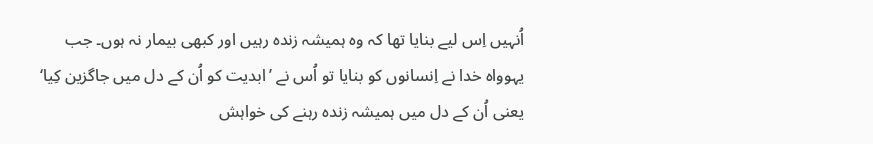اُنہیں اِس لیے بنایا تھا کہ وہ ہمیشہ زندہ رہیں اور کبھی بیمار نہ ہوں۔ جب یہوواہ خدا نے اِنسانوں کو بنایا تو اُس نے ’ابدیت کو اُن کے دل میں جاگزین کِیا‘ یعنی اُن کے دل میں ہمیشہ زندہ رہنے کی خواہش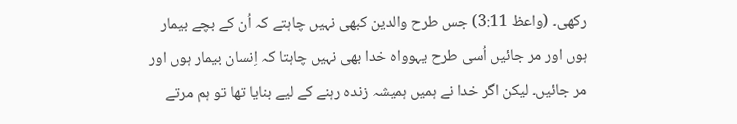رکھی۔ (واعظ 3:11) جس طرح والدین کبھی نہیں چاہتے کہ اُن کے بچے بیمار ہوں اور مر جائیں اُسی طرح یہوواہ خدا بھی نہیں چاہتا کہ اِنسان بیمار ہوں اور مر جائیں۔ لیکن اگر خدا نے ہمیں ہمیشہ زندہ رہنے کے لیے بنایا تھا تو ہم مرتے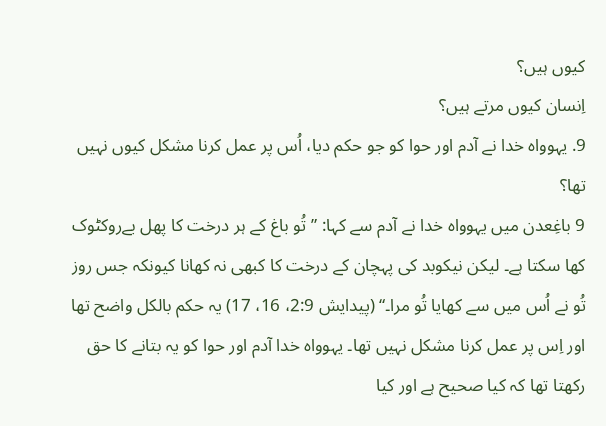کیوں ہیں؟
اِنسان کیوں مرتے ہیں؟
9. یہوواہ خدا نے آدم اور حوا کو جو حکم دیا، اُس پر عمل کرنا مشکل کیوں نہیں تھا؟
9 باغِعدن میں یہوواہ خدا نے آدم سے کہا: ”تُو باغ کے ہر درخت کا پھل بےروکٹوک کھا سکتا ہے۔ لیکن نیکوبد کی پہچان کے درخت کا کبھی نہ کھانا کیونکہ جس روز تُو نے اُس میں سے کھایا تُو مرا۔“ (پیدایش 2:9، 16، 17) یہ حکم بالکل واضح تھا اور اِس پر عمل کرنا مشکل نہیں تھا۔ یہوواہ خدا آدم اور حوا کو یہ بتانے کا حق رکھتا تھا کہ کیا صحیح ہے اور کیا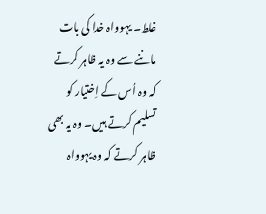غلط۔ یہوواہ خدا کی بات ماننے سے وہ یہ ظاہر کرتے کہ وہ اُس کے اِختیار کو تسلیم کرتے ہیں۔ وہ یہ بھی ظاہر کرتے کہ وہ یہوواہ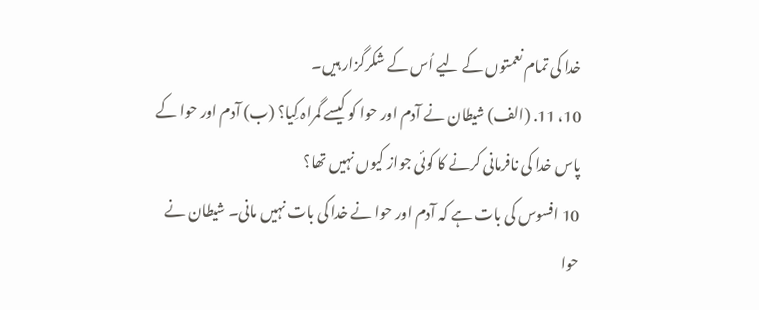خدا کی تمام نعمتوں کے لیے اُس کے شکرگزار ہیں۔
10، 11. (الف) شیطان نے آدم اور حوا کو کیسے گمراہ کِیا؟ (ب) آدم اور حوا کے پاس خدا کی نافرمانی کرنے کا کوئی جواز کیوں نہیں تھا؟
10 افسوس کی بات ہے کہ آدم اور حوا نے خدا کی بات نہیں مانی۔ شیطان نے حوا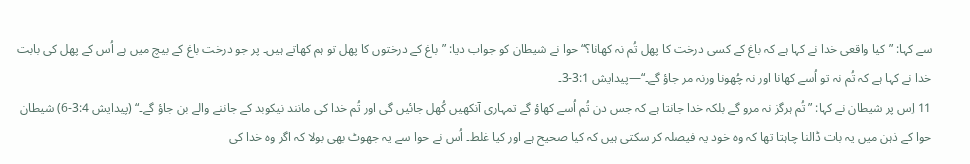سے کہا: ”کیا واقعی خدا نے کہا ہے کہ باغ کے کسی درخت کا پھل تُم نہ کھانا؟“ حوا نے شیطان کو جواب دیا: ”باغ کے درختوں کا پھل تو ہم کھاتے ہیں۔ پر جو درخت باغ کے بیچ میں ہے اُس کے پھل کی بابت خدا نے کہا ہے کہ تُم نہ تو اُسے کھانا اور نہ چُھونا ورنہ مر جاؤ گے۔“—پیدایش 3:1-3۔
11 اِس پر شیطان نے کہا: ”تُم ہرگز نہ مرو گے بلکہ خدا جانتا ہے کہ جس دن تُم اُسے کھاؤ گے تمہاری آنکھیں کُھل جائیں گی اور تُم خدا کی مانند نیکوبد کے جاننے والے بن جاؤ گے۔“ (پیدایش 3:4-6) شیطان حوا کے ذہن میں یہ بات ڈالنا چاہتا تھا کہ وہ خود یہ فیصلہ کر سکتی ہیں کہ کیا صحیح ہے اور کیا غلط۔ اُس نے حوا سے یہ جھوٹ بھی بولا کہ اگر وہ خدا کی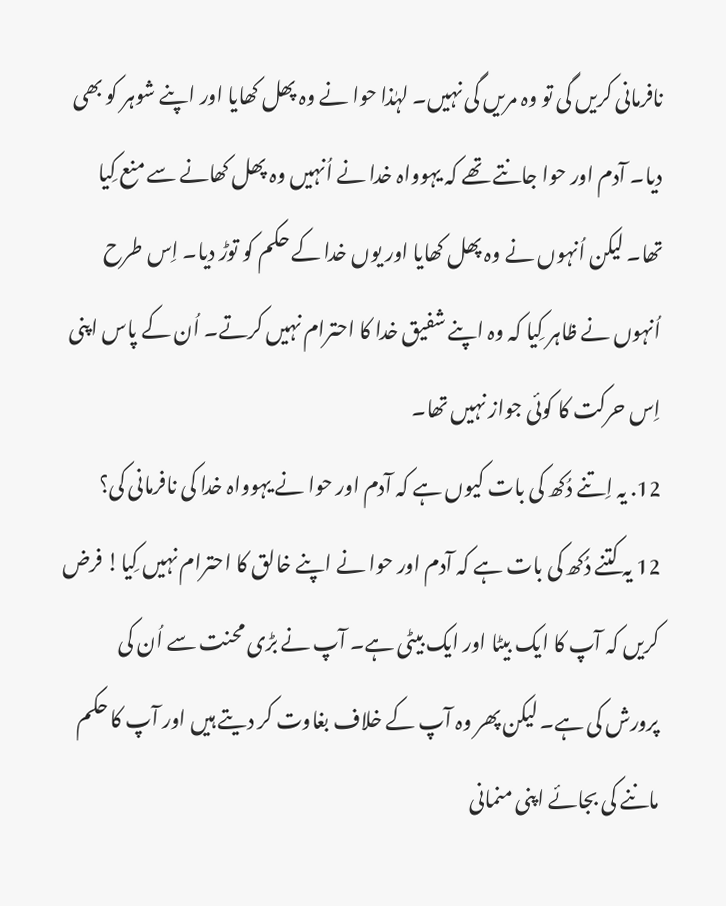نافرمانی کریں گی تو وہ مریں گی نہیں۔ لہٰذا حوا نے وہ پھل کھایا اور اپنے شوہر کو بھی دیا۔ آدم اور حوا جانتے تھے کہ یہوواہ خدا نے اُنہیں وہ پھل کھانے سے منع کِیا تھا۔ لیکن اُنہوں نے وہ پھل کھایا اور یوں خدا کے حکم کو توڑ دیا۔ اِس طرح اُنہوں نے ظاہر کِیا کہ وہ اپنے شفیق خدا کا احترام نہیں کرتے۔ اُن کے پاس اپنی اِس حرکت کا کوئی جواز نہیں تھا۔
12. یہ اِتنے دُکھ کی بات کیوں ہے کہ آدم اور حوا نے یہوواہ خدا کی نافرمانی کی؟
12 یہ کتنے دُکھ کی بات ہے کہ آدم اور حوا نے اپنے خالق کا احترام نہیں کِیا! فرض کریں کہ آپ کا ایک بیٹا اور ایک بیٹی ہے۔ آپ نے بڑی محنت سے اُن کی پرورش کی ہے۔ لیکن پھر وہ آپ کے خلاف بغاوت کر دیتے ہیں اور آپ کا حکم ماننے کی بجائے اپنی منمانی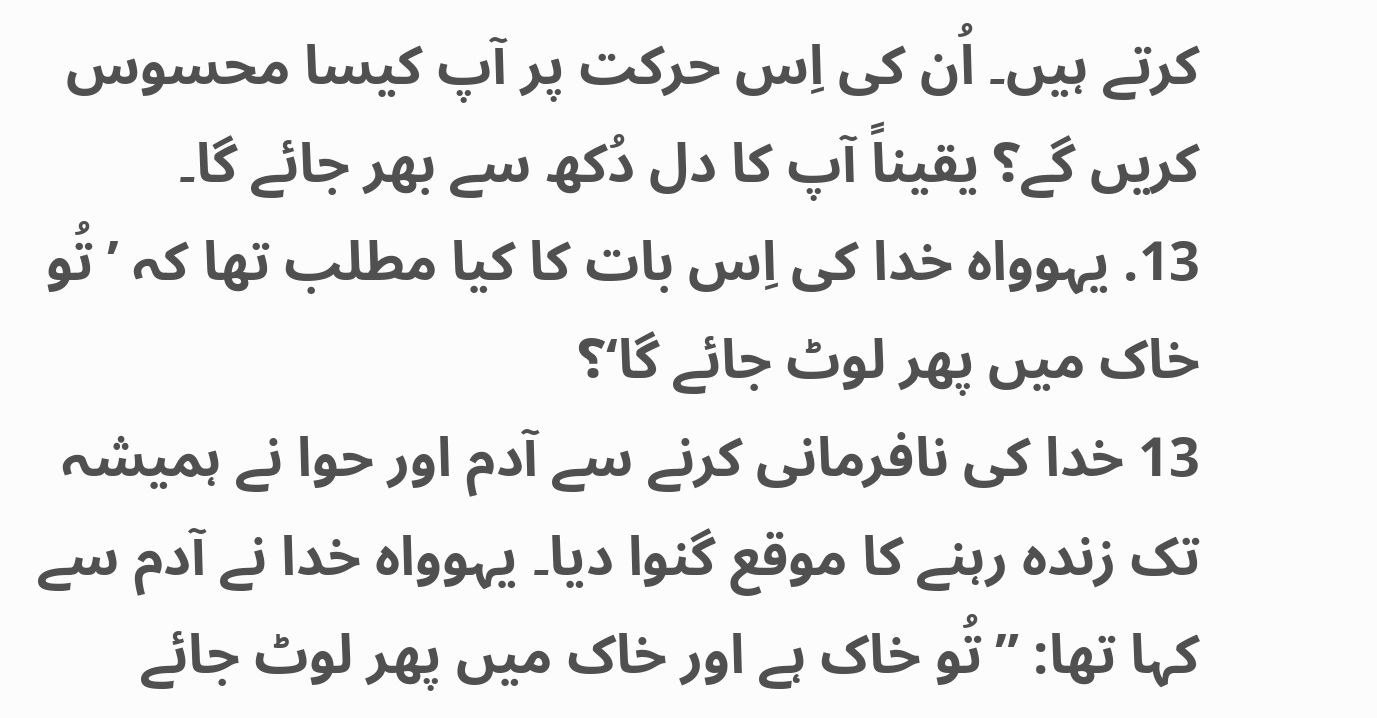کرتے ہیں۔ اُن کی اِس حرکت پر آپ کیسا محسوس کریں گے؟ یقیناً آپ کا دل دُکھ سے بھر جائے گا۔
13. یہوواہ خدا کی اِس بات کا کیا مطلب تھا کہ ’تُو خاک میں پھر لوٹ جائے گا‘؟
13 خدا کی نافرمانی کرنے سے آدم اور حوا نے ہمیشہ تک زندہ رہنے کا موقع گنوا دیا۔ یہوواہ خدا نے آدم سے کہا تھا: ”تُو خاک ہے اور خاک میں پھر لوٹ جائے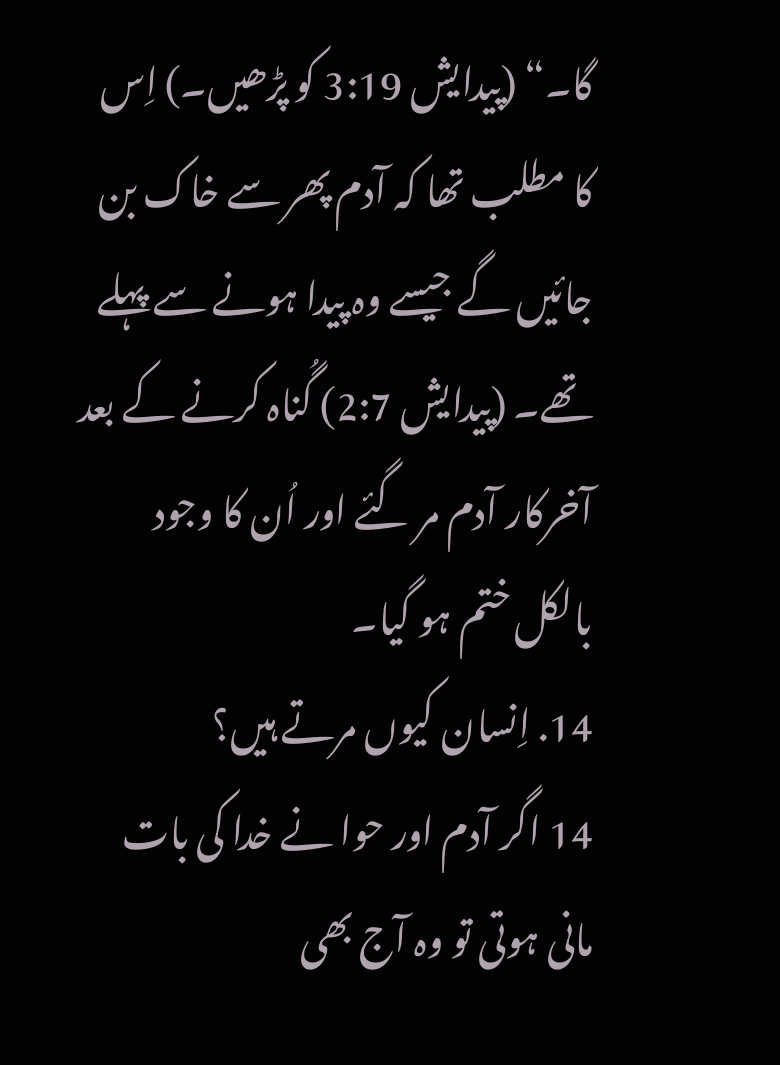گا۔“ (پیدایش 3:19 کو پڑھیں۔) اِس کا مطلب تھا کہ آدم پھر سے خاک بن جائیں گے جیسے وہ پیدا ہونے سے پہلے تھے۔ (پیدایش 2:7) گُناہ کرنے کے بعد آخرکار آدم مر گئے اور اُن کا وجود بالکل ختم ہو گیا۔
14. اِنسان کیوں مرتے ہیں؟
14 اگر آدم اور حوا نے خدا کی بات مانی ہوتی تو وہ آج بھی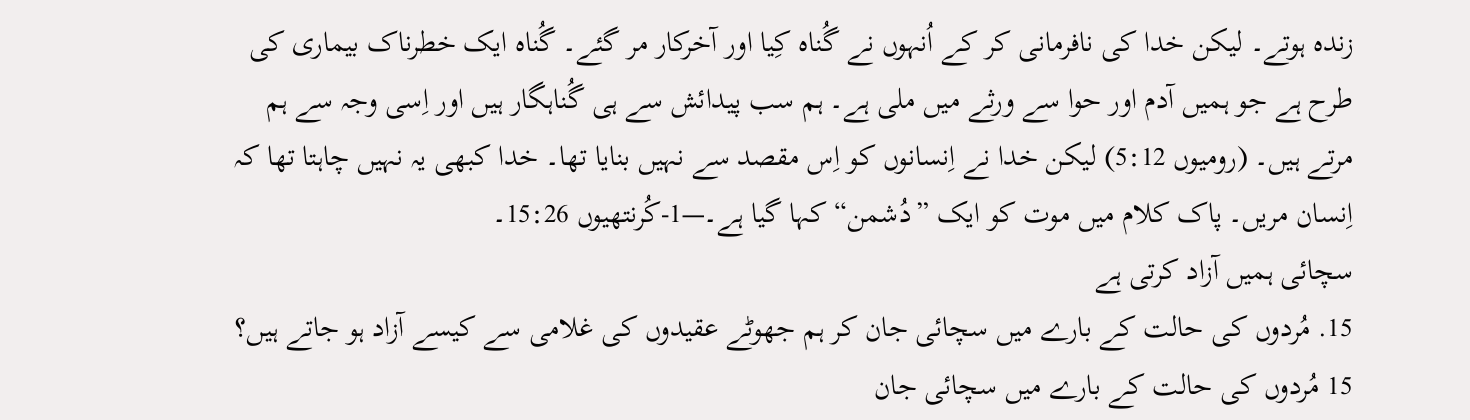زندہ ہوتے۔ لیکن خدا کی نافرمانی کر کے اُنہوں نے گُناہ کِیا اور آخرکار مر گئے۔ گُناہ ایک خطرناک بیماری کی طرح ہے جو ہمیں آدم اور حوا سے ورثے میں ملی ہے۔ ہم سب پیدائش سے ہی گُناہگار ہیں اور اِسی وجہ سے ہم مرتے ہیں۔ (رومیوں 5:12) لیکن خدا نے اِنسانوں کو اِس مقصد سے نہیں بنایا تھا۔ خدا کبھی یہ نہیں چاہتا تھا کہ اِنسان مریں۔ پاک کلام میں موت کو ایک ”دُشمن“ کہا گیا ہے۔—1-کُرنتھیوں 15:26۔
سچائی ہمیں آزاد کرتی ہے
15. مُردوں کی حالت کے بارے میں سچائی جان کر ہم جھوٹے عقیدوں کی غلامی سے کیسے آزاد ہو جاتے ہیں؟
15 مُردوں کی حالت کے بارے میں سچائی جان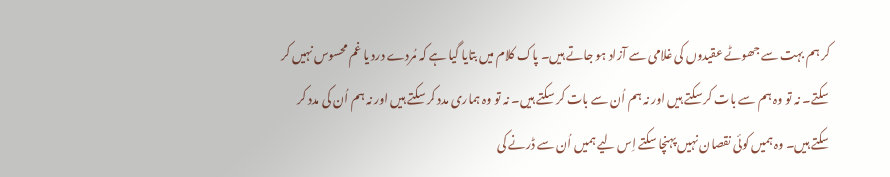کر ہم بہت سے جھوٹے عقیدوں کی غلامی سے آزاد ہو جاتے ہیں۔ پاک کلام میں بتایا گیا ہے کہ مُردے درد یا غم محسوس نہیں کر سکتے۔ نہ تو وہ ہم سے بات کر سکتے ہیں اور نہ ہم اُن سے بات کر سکتے ہیں۔ نہ تو وہ ہماری مدد کر سکتے ہیں اور نہ ہم اُن کی مدد کر سکتے ہیں۔ وہ ہمیں کوئی نقصان نہیں پہنچا سکتے اِس لیے ہمیں اُن سے ڈرنے کی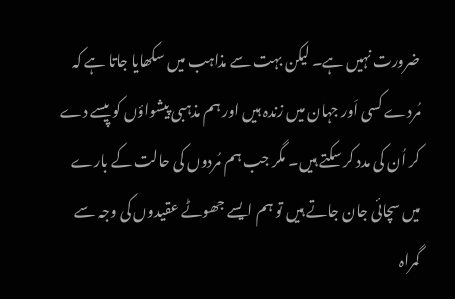ضرورت نہیں ہے۔ لیکن بہت سے مذاہب میں سکھایا جاتا ہے کہ مُردے کسی اَور جہان میں زندہ ہیں اور ہم مذہبی پیشواؤں کو پیسے دے کر اُن کی مدد کر سکتے ہیں۔ مگر جب ہم مُردوں کی حالت کے بارے میں سچائی جان جاتے ہیں تو ہم ایسے جھوٹے عقیدوں کی وجہ سے گمراہ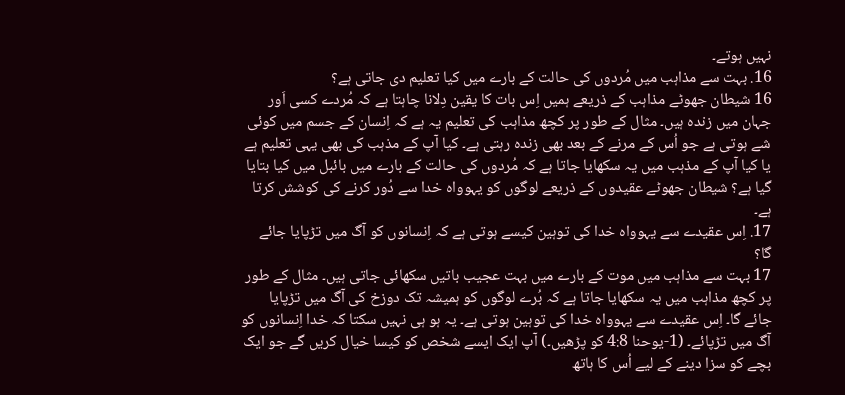نہیں ہوتے۔
16. بہت سے مذاہب میں مُردوں کی حالت کے بارے میں کیا تعلیم دی جاتی ہے؟
16 شیطان جھوٹے مذاہب کے ذریعے ہمیں اِس بات کا یقین دِلانا چاہتا ہے کہ مُردے کسی اَور جہان میں زندہ ہیں۔ مثال کے طور پر کچھ مذاہب کی تعلیم یہ ہے کہ اِنسان کے جسم میں کوئی شے ہوتی ہے جو اُس کے مرنے کے بعد بھی زندہ رہتی ہے۔ کیا آپ کے مذہب کی بھی یہی تعلیم ہے یا کیا آپ کے مذہب میں یہ سکھایا جاتا ہے کہ مُردوں کی حالت کے بارے میں بائبل میں کیا بتایا گیا ہے؟ شیطان جھوٹے عقیدوں کے ذریعے لوگوں کو یہوواہ خدا سے دُور کرنے کی کوشش کرتا ہے۔
17. اِس عقیدے سے یہوواہ خدا کی توہین کیسے ہوتی ہے کہ اِنسانوں کو آگ میں تڑپایا جائے گا؟
17 بہت سے مذاہب میں موت کے بارے میں بہت عجیب باتیں سکھائی جاتی ہیں۔ مثال کے طور پر کچھ مذاہب میں یہ سکھایا جاتا ہے کہ بُرے لوگوں کو ہمیشہ تک دوزخ کی آگ میں تڑپایا جائے گا۔ اِس عقیدے سے یہوواہ خدا کی توہین ہوتی ہے۔ یہ ہو ہی نہیں سکتا کہ خدا اِنسانوں کو آگ میں تڑپائے۔ (1-یوحنا 4:8 کو پڑھیں۔) آپ ایک ایسے شخص کو کیسا خیال کریں گے جو ایک بچے کو سزا دینے کے لیے اُس کا ہاتھ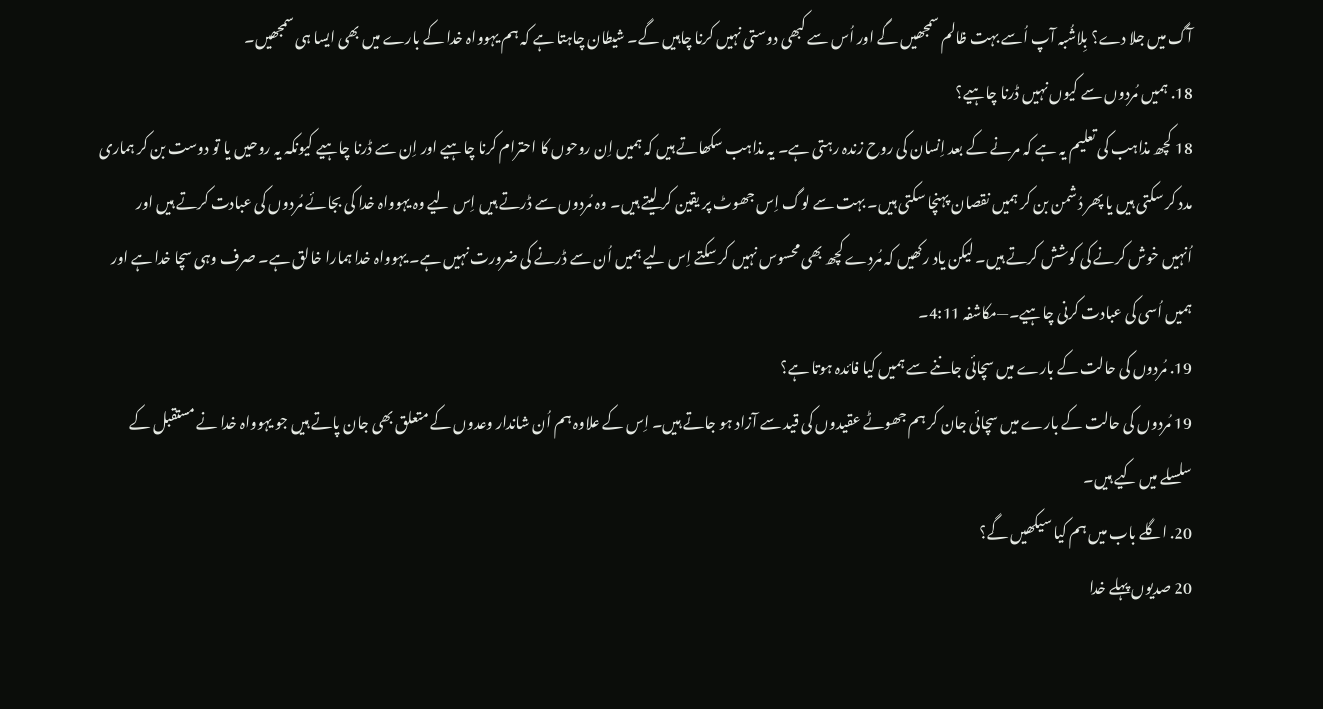آگ میں جلا دے؟ بِلاشُبہ آپ اُسے بہت ظالم سمجھیں گے اور اُس سے کبھی دوستی نہیں کرنا چاہیں گے۔ شیطان چاہتا ہے کہ ہم یہوواہ خدا کے بارے میں بھی ایسا ہی سمجھیں۔
18. ہمیں مُردوں سے کیوں نہیں ڈرنا چاہیے؟
18 کچھ مذاہب کی تعلیم یہ ہے کہ مرنے کے بعد اِنسان کی روح زندہ رہتی ہے۔ یہ مذاہب سکھاتے ہیں کہ ہمیں اِن روحوں کا احترام کرنا چاہیے اور اِن سے ڈرنا چاہیے کیونکہ یہ روحیں یا تو دوست بن کر ہماری مدد کر سکتی ہیں یا پھر دُشمن بن کر ہمیں نقصان پہنچا سکتی ہیں۔ بہت سے لوگ اِس جھوٹ پر یقین کر لیتے ہیں۔ وہ مُردوں سے ڈرتے ہیں اِس لیے وہ یہوواہ خدا کی بجائے مُردوں کی عبادت کرتے ہیں اور اُنہیں خوش کرنے کی کوشش کرتے ہیں۔ لیکن یاد رکھیں کہ مُردے کچھ بھی محسوس نہیں کر سکتے اِس لیے ہمیں اُن سے ڈرنے کی ضرورت نہیں ہے۔ یہوواہ خدا ہمارا خالق ہے۔ صرف وہی سچا خدا ہے اور ہمیں اُسی کی عبادت کرنی چاہیے۔—مکاشفہ 4:11۔
19. مُردوں کی حالت کے بارے میں سچائی جاننے سے ہمیں کیا فائدہ ہوتا ہے؟
19 مُردوں کی حالت کے بارے میں سچائی جان کر ہم جھوٹے عقیدوں کی قید سے آزاد ہو جاتے ہیں۔ اِس کے علاوہ ہم اُن شاندار وعدوں کے متعلق بھی جان پاتے ہیں جو یہوواہ خدا نے مستقبل کے سلسلے میں کیے ہیں۔
20. اگلے باب میں ہم کیا سیکھیں گے؟
20 صدیوں پہلے خدا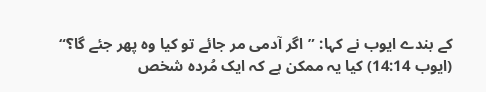کے بندے ایوب نے کہا: ”اگر آدمی مر جائے تو کیا وہ پھر جئے گا؟“ (ایوب 14:14) کیا یہ ممکن ہے کہ ایک مُردہ شخص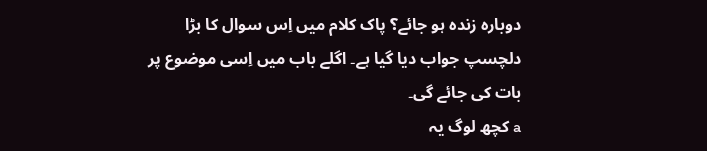دوبارہ زندہ ہو جائے؟ پاک کلام میں اِس سوال کا بڑا دلچسپ جواب دیا گیا ہے۔ اگلے باب میں اِسی موضوع پر بات کی جائے گی۔
a کچھ لوگ یہ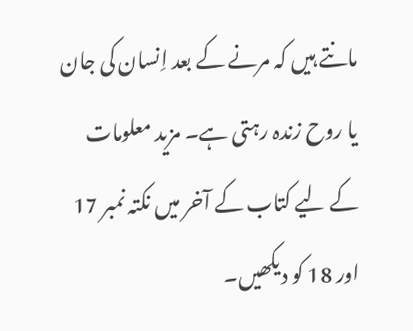مانتے ہیں کہ مرنے کے بعد اِنسان کی جان یا روح زندہ رہتی ہے۔ مزید معلومات کے لیے کتاب کے آخر میں نکتہ نمبر 17 اور 18 کو دیکھیں۔